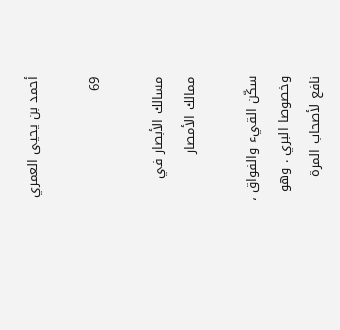أحمد بن يحيى العمري

69

مسالك الأبصار في ممالك الأمصار

سكّن القيء والفواق ، وخصوصا البري . وهو نافع لأصحاب المرة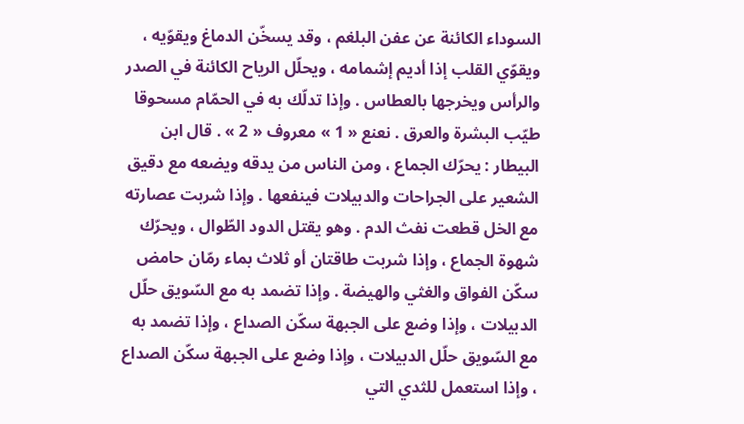السوداء الكائنة عن عفن البلغم ، وقد يسخّن الدماغ ويقوّيه ، ويقوّي القلب إذا أديم إشمامه ، ويحلّل الرياح الكائنة في الصدر والرأس ويخرجها بالعطاس . وإذا تدلّك به في الحمّام مسحوقا طيّب البشرة والعرق . نعنع « 1 » معروف « 2 » . قال ابن البيطار : يحرّك الجماع ، ومن الناس من يدقه ويضعه مع دقيق الشعير على الجراحات والدبيلات فينفعها . وإذا شربت عصارته مع الخل قطعت نفث الدم . وهو يقتل الدود الطّوال ، ويحرّك شهوة الجماع ، وإذا شربت طاقتان أو ثلاث بماء رمّان حامض سكّن الفواق والغثي والهيضة . وإذا تضمد به مع السّويق حلّل الدبيلات ، وإذا وضع على الجبهة سكّن الصداع ، وإذا تضمد به مع السّويق حلّل الدبيلات ، وإذا وضع على الجبهة سكّن الصداع ، وإذا استعمل للثدي التي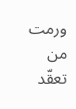ورمت من تعقّد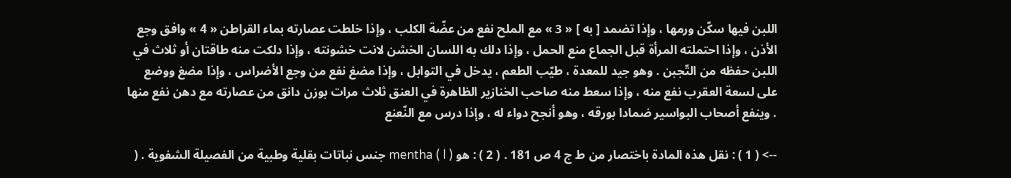اللبن فيها سكّن ورمها ، وإذا تضمد [ به ] « 3 » مع الملح نفع من عضّة الكلب ، وإذا خلطت عصارته بماء القراطن « 4 » وافق وجع الأذن ، وإذا احتملته المرأة قبل الجماع منع الحمل ، وإذا دلك به اللسان الخشن لانت خشونته ، وإذا دلكت منه طاقتان أو ثلاث في اللبن حفظه من التّجبن . وهو جيد للمعدة ، طيّب الطعم ، يدخل في التوابل ، وإذا مضغ نفع من وجع الأضراس ، وإذا مضغ ووضع على لسعة العقرب نفع منه ، وإذا سعط منه صاحب الخنازير الظاهرة في العنق ثلاث مرات بوزن دانق من عصارته مع دهن نفع منها . وينفع أصحاب البواسير ضمادا بورقه ، وهو أنجح دواء له ، وإذا درس مع النّعنع

--> ( 1 ) : نقل هذه المادة باختصار من ط ج 4 ص 181 . ( 2 ) : هو mentha ( l ) جنس نباتات بقلية وطبية من الفصيلة الشفوية . (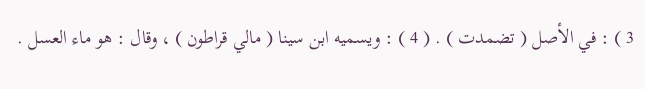3 ) : في الأصل ( تضمدت ) . ( 4 ) : ويسميه ابن سينا ( مالي قراطون ) ، وقال : هو ماء العسل .